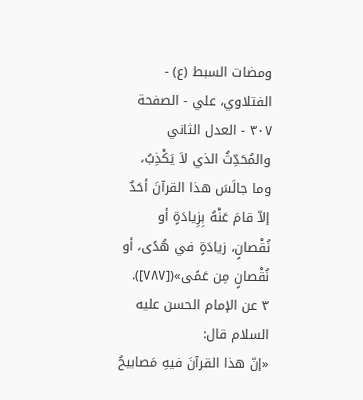ومضات السبط (ع) - الفتلاوي، علي - الصفحة ٣٠٧ - العدل الثاني
والمُحَدِّثُ الذي لاَ يَكْذِبُ، وما جالَسَ هذا القرآنَ أحَدٌ إلاّ قامَ عَنْهُ بِزِيادَةٍ أو نُقْصانٍ، زيادَةٍ في هُدًى، أو نُقْصانٍ مِن عَمًى»([٧٨٧]).
٣ عن الإمام الحسن عليه السلام قال:
«إنّ هذا القرآنَ فيهِ مَصابيحُ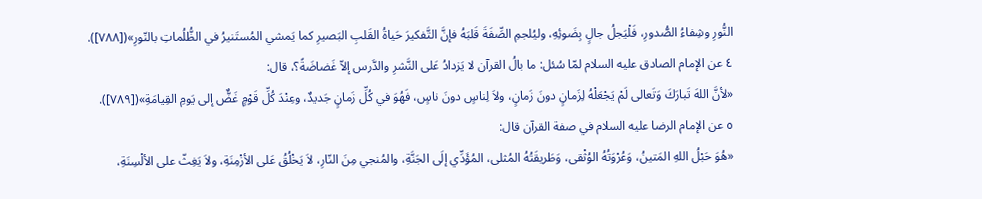النُّورِ وشِفاءُ الصُّدورِ، فَلْيَجلُ جالٍ بِضَوئِهِ، وليُلجمِ الصِّفَةَ قَلبَهُ فإنَّ التَّفكيرَ حَياةُ القَلبِ البَصيرِ كما يَمشي المُستَنيرُ في الظُّلُماتِ بالنّورِ»([٧٨٨]).
٤ عن الإمام الصادق عليه السلام لمّا سُئل: ما بالُ القرآن لا يَزدادُ عَلى النَّشرِ والدَّرس إلاّ غَضاضَةً؟، قال:
«لأنَّ اللهَ تَبارَكَ وَتَعالى لَمْ يَجْعَلْهُ لِزَمانٍ دونَ زَمانٍ، ولاَ لِناسٍ دونَ ناسٍ، فَهُوَ في كُلِّ زَمانٍ جَديدٌ، وعِنْدَ كُلِّ قَوْمٍ غَضٌّ إلى يَومِ القِيامَةِ»([٧٨٩]).
٥ عن الإمام الرضا عليه السلام في صفة القرآن قال:
«هُوَ حَبْلُ اللهِ المَتينُ، وَعُرْوَتُهُ الوُثْقى، وَطَريقَتُهُ المُثلى، المُؤَدِّي إلَى الجَنَّةِ، والمُنجي مِنَ النّارِ، لاَ يَخْلُقُ عَلى الأزْمِنَةِ، ولاَ يَغِثّ على الألْسِنَةِ،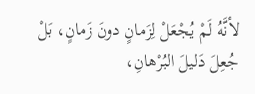لأنَّهُ لَمْ يُجْعَلْ لِزَمانٍ دونَ زَمانٍ، بَلْ جُعِلَ دَليلَ البُرْهانِ،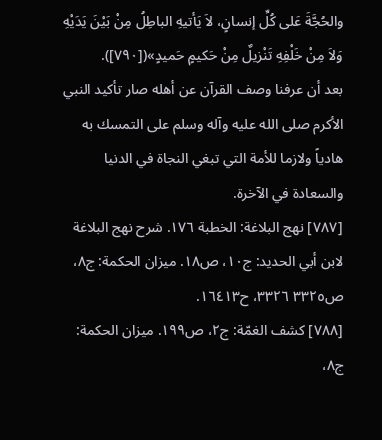والحُجَّةَ عَلى كُلِّ إنسانٍ، لاَ يَأتيهِ الباطِلُ مِنْ بَيْنَ يَدَيْهِ وَلاَ مِنْ خَلْفِهِ تَنْزيلٌ مِنْ حَكيمٍ حَميدٍ»([٧٩٠]).
بعد أن عرفنا وصف القرآن عن أهله صار تأكيد النبي الأكرم صلى الله عليه وآله وسلم على التمسك به هادياً ولازما للأمة التي تبغي النجاة في الدنيا والسعادة في الآخرة.
[٧٨٧] نهج البلاغة: الخطبة ١٧٦. شرح نهج البلاغة لابن أبي الحديد: ج١٠، ص١٨. ميزان الحكمة: ج٨، ص٣٣٢٥ ٣٣٢٦، ح١٦٤١٣.
[٧٨٨] كشف الغمّة: ج٢، ص١٩٩. ميزان الحكمة: ج٨،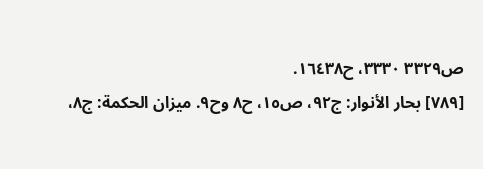ص٣٣٢٩ ٣٣٣٠، ح١٦٤٣٨.
[٧٨٩] بحار الأنوار: ج٩٢، ص١٥، ح٨ وح٩. ميزان الحكمة: ج٨،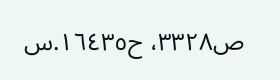ص٣٣٢٨، ح١٦٤٣٥.س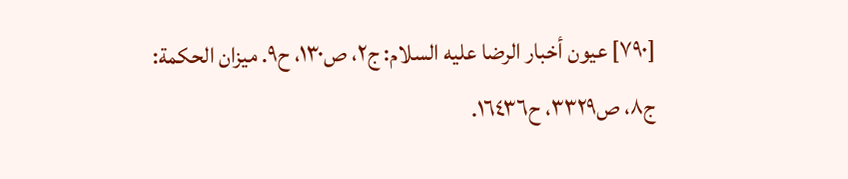[٧٩٠] عيون أخبار الرضا عليه السلام: ج٢، ص١٣٠، ح٩. ميزان الحكمة: ج٨، ص٣٣٢٩، ح١٦٤٣٦.